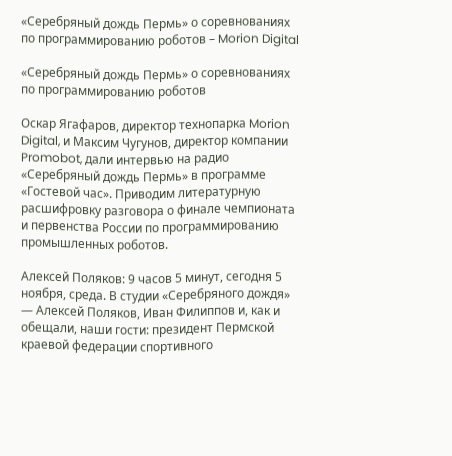«Серебряный дождь Пермь» о соревнованиях по программированию роботов – Morion Digital

«Серебряный дождь Пермь» о соревнованиях по программированию роботов

Оскар Ягафаров, директор технопарка Morion Digital, и Максим Чугунов, директор компании Promobot, дали интервью на радио «Серебряный дождь Пермь» в программе «Гостевой час». Приводим литературную расшифровку разговора о финале чемпионата и первенства России по программированию промышленных роботов.

Алексей Поляков: 9 часов 5 минут, сегодня 5 ноября, среда. В студии «Серебряного дождя» — Алексей Поляков, Иван Филиппов и, как и обещали, наши гости: президент Пермской краевой федерации спортивного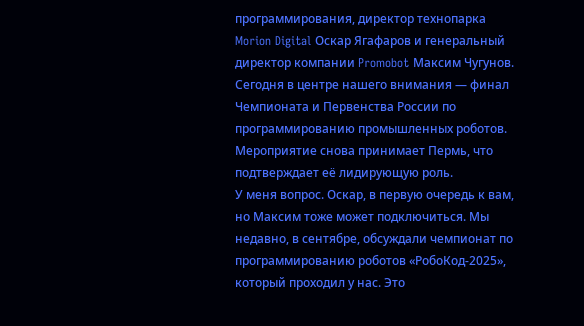программирования, директор технопарка Morion Digital Оскар Ягафаров и генеральный директор компании Promobot Максим Чугунов.
Сегодня в центре нашего внимания — финал Чемпионата и Первенства России по программированию промышленных роботов. Мероприятие снова принимает Пермь, что подтверждает её лидирующую роль.
У меня вопрос. Оскар, в первую очередь к вам, но Максим тоже может подключиться. Мы недавно, в сентябре, обсуждали чемпионат по программированию роботов «РобоКод-2025», который проходил у нас. Это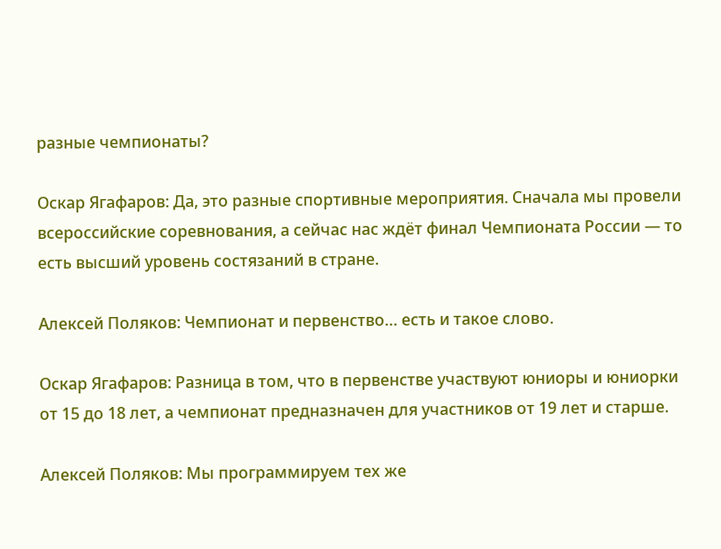разные чемпионаты?

Оскар Ягафаров: Да, это разные спортивные мероприятия. Сначала мы провели всероссийские соревнования, а сейчас нас ждёт финал Чемпионата России — то есть высший уровень состязаний в стране.

Алексей Поляков: Чемпионат и первенство… есть и такое слово.

Оскар Ягафаров: Разница в том, что в первенстве участвуют юниоры и юниорки от 15 до 18 лет, а чемпионат предназначен для участников от 19 лет и старше.

Алексей Поляков: Мы программируем тех же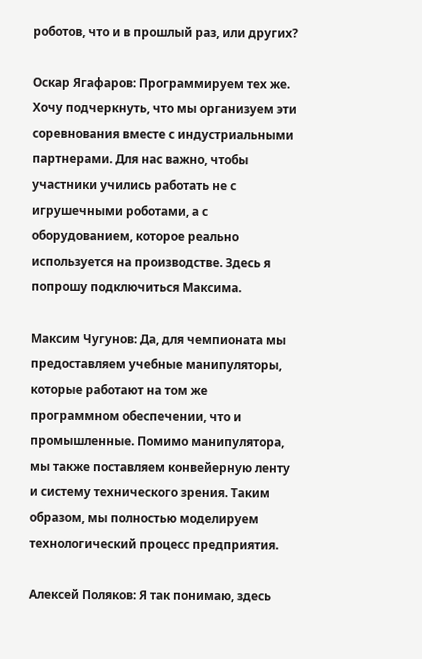роботов, что и в прошлый раз, или других?

Оскар Ягафаров: Программируем тех же. Хочу подчеркнуть, что мы организуем эти соревнования вместе с индустриальными партнерами. Для нас важно, чтобы участники учились работать не с игрушечными роботами, а с оборудованием, которое реально используется на производстве. Здесь я попрошу подключиться Максима.

Максим Чугунов: Да, для чемпионата мы предоставляем учебные манипуляторы, которые работают на том же программном обеспечении, что и промышленные. Помимо манипулятора, мы также поставляем конвейерную ленту и систему технического зрения. Таким образом, мы полностью моделируем технологический процесс предприятия.

Алексей Поляков: Я так понимаю, здесь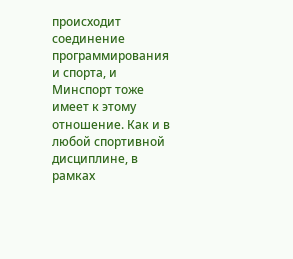происходит соединение программирования и спорта, и Минспорт тоже имеет к этому отношение. Как и в любой спортивной дисциплине, в рамках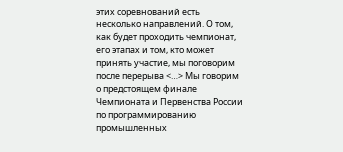этих соревнований есть несколько направлений. О том, как будет проходить чемпионат, его этапах и том, кто может принять участие, мы поговорим после перерыва <…> Мы говорим о предстоящем финале Чемпионата и Первенства России по программированию промышленных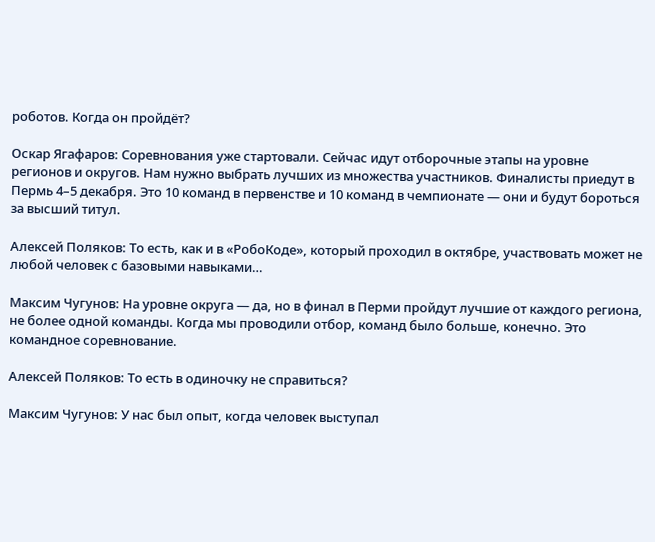роботов. Когда он пройдёт?

Оскар Ягафаров: Соревнования уже стартовали. Сейчас идут отборочные этапы на уровне регионов и округов. Нам нужно выбрать лучших из множества участников. Финалисты приедут в Пермь 4–5 декабря. Это 10 команд в первенстве и 10 команд в чемпионате — они и будут бороться за высший титул.

Алексей Поляков: То есть, как и в «РобоКоде», который проходил в октябре, участвовать может не любой человек с базовыми навыками…

Максим Чугунов: На уровне округа — да, но в финал в Перми пройдут лучшие от каждого региона, не более одной команды. Когда мы проводили отбор, команд было больше, конечно. Это командное соревнование.

Алексей Поляков: То есть в одиночку не справиться?

Максим Чугунов: У нас был опыт, когда человек выступал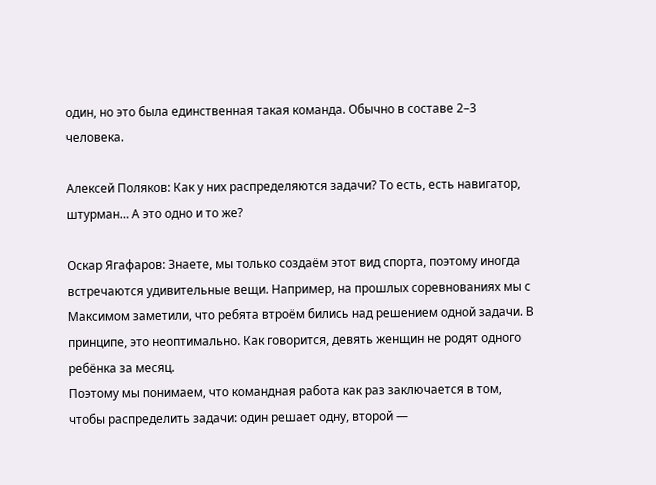один, но это была единственная такая команда. Обычно в составе 2–3 человека.

Алексей Поляков: Как у них распределяются задачи? То есть, есть навигатор, штурман… А это одно и то же?

Оскар Ягафаров: Знаете, мы только создаём этот вид спорта, поэтому иногда встречаются удивительные вещи. Например, на прошлых соревнованиях мы с Максимом заметили, что ребята втроём бились над решением одной задачи. В принципе, это неоптимально. Как говорится, девять женщин не родят одного ребёнка за месяц.
Поэтому мы понимаем, что командная работа как раз заключается в том, чтобы распределить задачи: один решает одну, второй —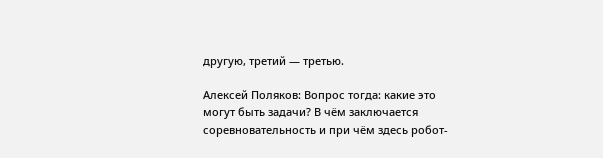другую, третий — третью.

Алексей Поляков: Вопрос тогда: какие это могут быть задачи? В чём заключается соревновательность и при чём здесь робот-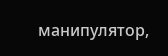манипулятор,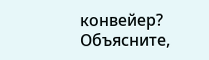конвейер? Объясните,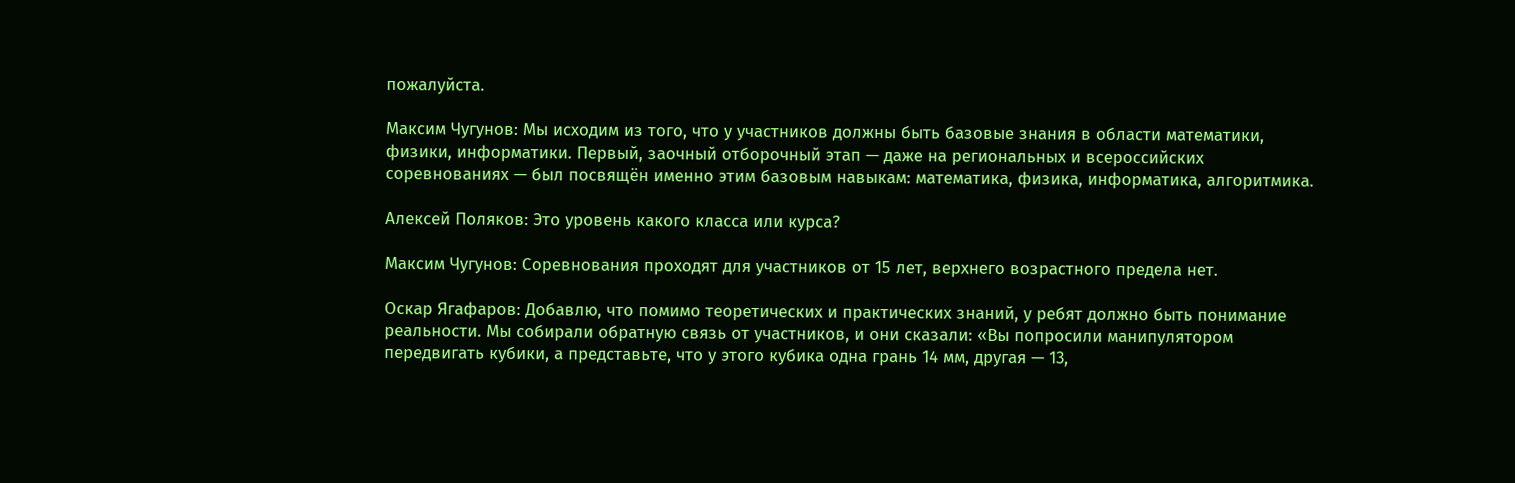пожалуйста.

Максим Чугунов: Мы исходим из того, что у участников должны быть базовые знания в области математики, физики, информатики. Первый, заочный отборочный этап — даже на региональных и всероссийских соревнованиях — был посвящён именно этим базовым навыкам: математика, физика, информатика, алгоритмика.

Алексей Поляков: Это уровень какого класса или курса?

Максим Чугунов: Соревнования проходят для участников от 15 лет, верхнего возрастного предела нет.

Оскар Ягафаров: Добавлю, что помимо теоретических и практических знаний, у ребят должно быть понимание реальности. Мы собирали обратную связь от участников, и они сказали: «Вы попросили манипулятором передвигать кубики, а представьте, что у этого кубика одна грань 14 мм, другая — 13,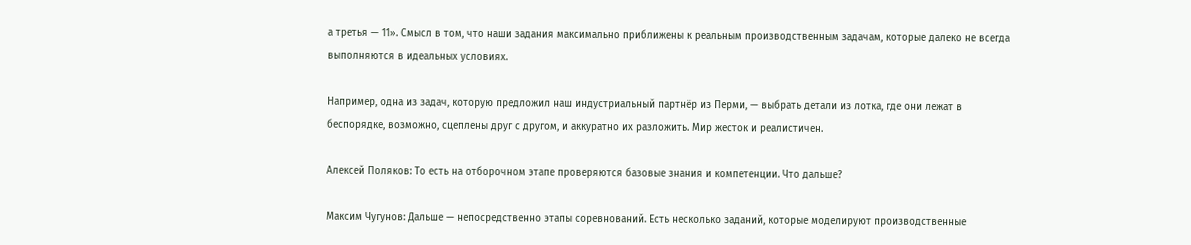а третья — 11». Смысл в том, что наши задания максимально приближены к реальным производственным задачам, которые далеко не всегда выполняются в идеальных условиях.

Например, одна из задач, которую предложил наш индустриальный партнёр из Перми, — выбрать детали из лотка, где они лежат в беспорядке, возможно, сцеплены друг с другом, и аккуратно их разложить. Мир жесток и реалистичен.

Алексей Поляков: То есть на отборочном этапе проверяются базовые знания и компетенции. Что дальше?

Максим Чугунов: Дальше — непосредственно этапы соревнований. Есть несколько заданий, которые моделируют производственные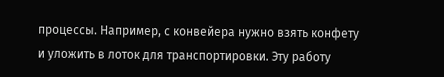процессы. Например, с конвейера нужно взять конфету и уложить в лоток для транспортировки. Эту работу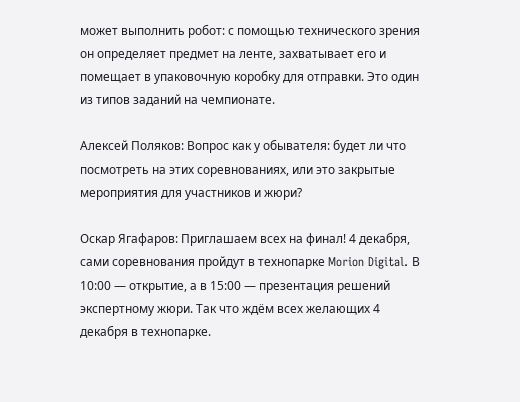может выполнить робот: с помощью технического зрения он определяет предмет на ленте, захватывает его и помещает в упаковочную коробку для отправки. Это один из типов заданий на чемпионате.

Алексей Поляков: Вопрос как у обывателя: будет ли что посмотреть на этих соревнованиях, или это закрытые мероприятия для участников и жюри?

Оскар Ягафаров: Приглашаем всех на финал! 4 декабря, сами соревнования пройдут в технопарке Morion Digital. В 10:00 — открытие, а в 15:00 — презентация решений экспертному жюри. Так что ждём всех желающих 4 декабря в технопарке.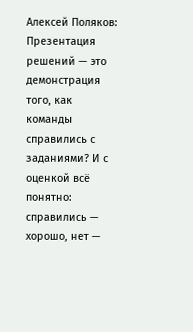Алексей Поляков: Презентация решений — это демонстрация того, как команды справились с заданиями? И с оценкой всё понятно: справились — хорошо, нет —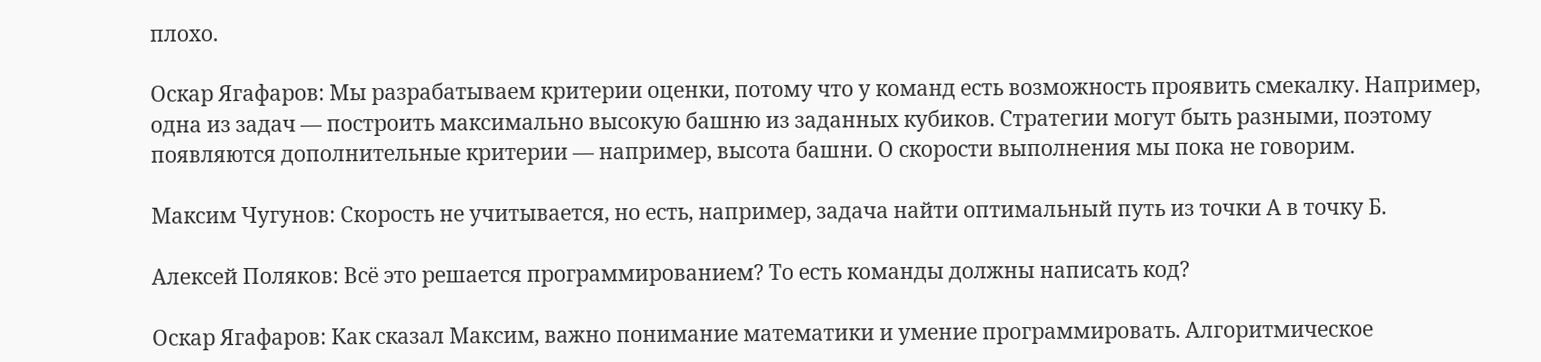плохо.

Оскар Ягафаров: Мы разрабатываем критерии оценки, потому что у команд есть возможность проявить смекалку. Например, одна из задач — построить максимально высокую башню из заданных кубиков. Стратегии могут быть разными, поэтому появляются дополнительные критерии — например, высота башни. О скорости выполнения мы пока не говорим.

Максим Чугунов: Скорость не учитывается, но есть, например, задача найти оптимальный путь из точки А в точку Б.

Алексей Поляков: Всё это решается программированием? То есть команды должны написать код?

Оскар Ягафаров: Как сказал Максим, важно понимание математики и умение программировать. Алгоритмическое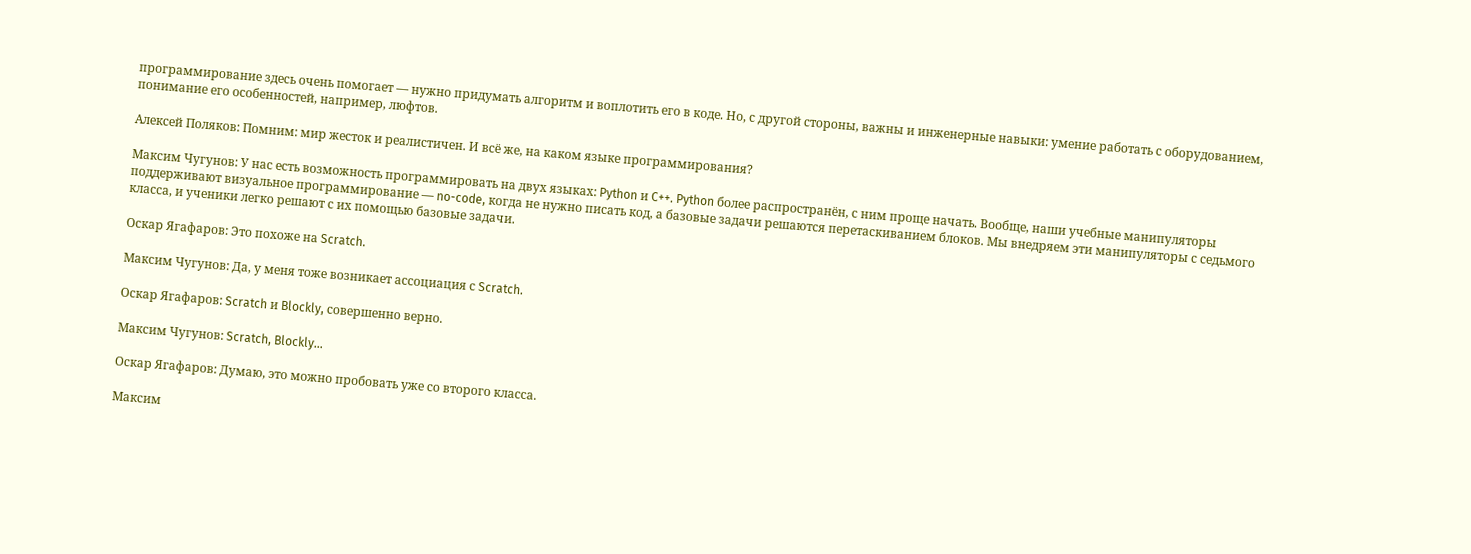программирование здесь очень помогает — нужно придумать алгоритм и воплотить его в коде. Но, с другой стороны, важны и инженерные навыки: умение работать с оборудованием, понимание его особенностей, например, люфтов.

Алексей Поляков: Помним: мир жесток и реалистичен. И всё же, на каком языке программирования?

Максим Чугунов: У нас есть возможность программировать на двух языках: Python и C++. Python более распространён, с ним проще начать. Вообще, наши учебные манипуляторы поддерживают визуальное программирование — no-code, когда не нужно писать код, а базовые задачи решаются перетаскиванием блоков. Мы внедряем эти манипуляторы с седьмого класса, и ученики легко решают с их помощью базовые задачи.

Оскар Ягафаров: Это похоже на Scratch.

Максим Чугунов: Да, у меня тоже возникает ассоциация с Scratch.

Оскар Ягафаров: Scratch и Blockly, совершенно верно.

Максим Чугунов: Scratch, Blockly…

Оскар Ягафаров: Думаю, это можно пробовать уже со второго класса.

Максим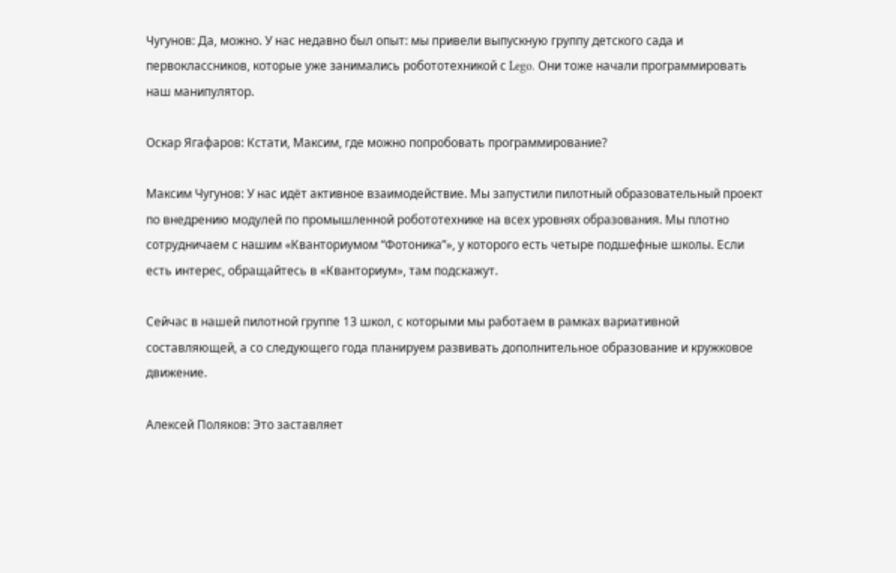Чугунов: Да, можно. У нас недавно был опыт: мы привели выпускную группу детского сада и первоклассников, которые уже занимались робототехникой с Lego. Они тоже начали программировать наш манипулятор.

Оскар Ягафаров: Кстати, Максим, где можно попробовать программирование?

Максим Чугунов: У нас идёт активное взаимодействие. Мы запустили пилотный образовательный проект по внедрению модулей по промышленной робототехнике на всех уровнях образования. Мы плотно сотрудничаем с нашим «Кванториумом “Фотоника”», у которого есть четыре подшефные школы. Если есть интерес, обращайтесь в «Кванториум», там подскажут.

Сейчас в нашей пилотной группе 13 школ, с которыми мы работаем в рамках вариативной составляющей, а со следующего года планируем развивать дополнительное образование и кружковое движение.

Алексей Поляков: Это заставляет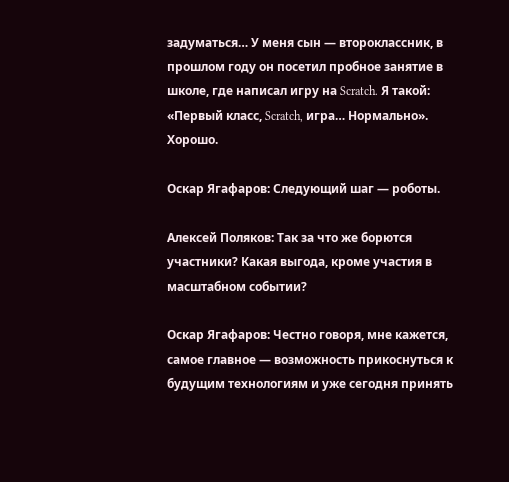задуматься… У меня сын — второклассник, в прошлом году он посетил пробное занятие в школе, где написал игру на Scratch. Я такой: «Первый класс, Scratch, игра… Нормально». Хорошо.

Оскар Ягафаров: Следующий шаг — роботы.

Алексей Поляков: Так за что же борются участники? Какая выгода, кроме участия в масштабном событии?

Оскар Ягафаров: Честно говоря, мне кажется, самое главное — возможность прикоснуться к будущим технологиям и уже сегодня принять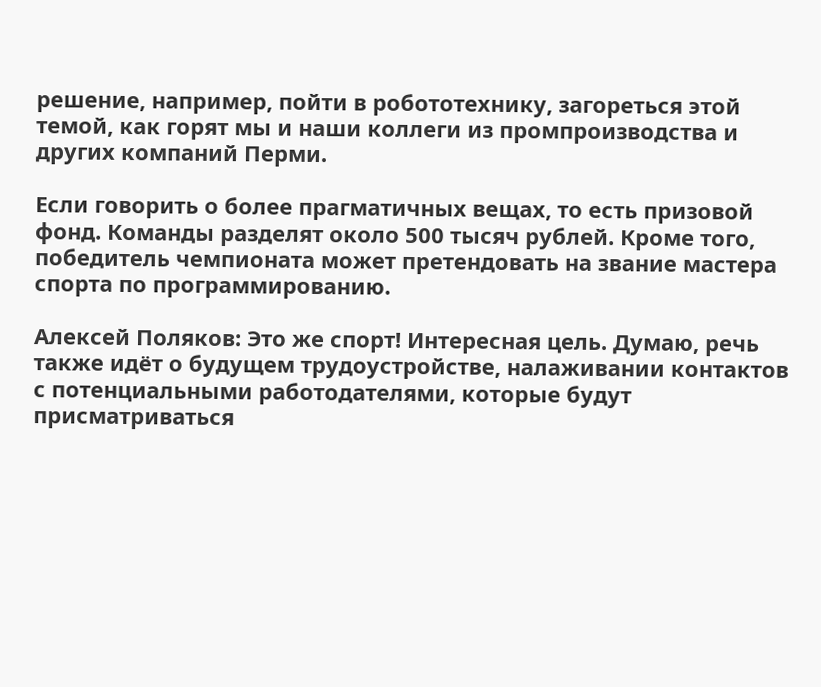решение, например, пойти в робототехнику, загореться этой темой, как горят мы и наши коллеги из промпроизводства и других компаний Перми.

Если говорить о более прагматичных вещах, то есть призовой фонд. Команды разделят около 500 тысяч рублей. Кроме того, победитель чемпионата может претендовать на звание мастера спорта по программированию.

Алексей Поляков: Это же спорт! Интересная цель. Думаю, речь также идёт о будущем трудоустройстве, налаживании контактов с потенциальными работодателями, которые будут присматриваться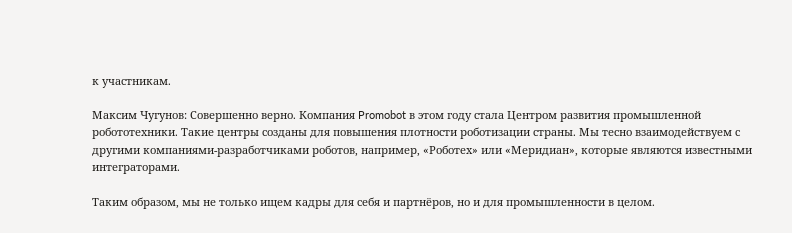к участникам.

Максим Чугунов: Совершенно верно. Компания Promobot в этом году стала Центром развития промышленной робототехники. Такие центры созданы для повышения плотности роботизации страны. Мы тесно взаимодействуем с другими компаниями-разработчиками роботов, например, «Роботех» или «Меридиан», которые являются известными интеграторами.

Таким образом, мы не только ищем кадры для себя и партнёров, но и для промышленности в целом.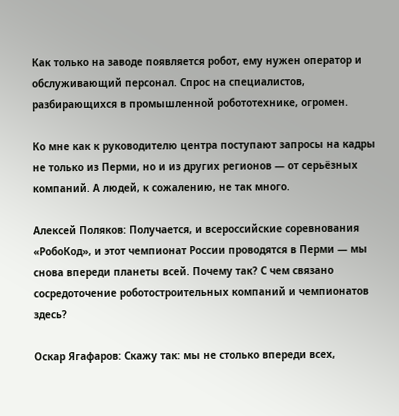Как только на заводе появляется робот, ему нужен оператор и обслуживающий персонал. Спрос на специалистов, разбирающихся в промышленной робототехнике, огромен.

Ко мне как к руководителю центра поступают запросы на кадры не только из Перми, но и из других регионов — от серьёзных компаний. А людей, к сожалению, не так много.

Алексей Поляков: Получается, и всероссийские соревнования «РобоКод», и этот чемпионат России проводятся в Перми — мы снова впереди планеты всей. Почему так? С чем связано сосредоточение роботостроительных компаний и чемпионатов здесь?

Оскар Ягафаров: Скажу так: мы не столько впереди всех,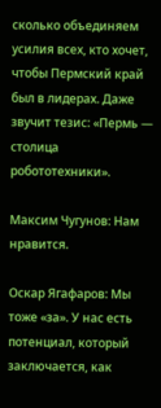сколько объединяем усилия всех, кто хочет, чтобы Пермский край был в лидерах. Даже звучит тезис: «Пермь — столица робототехники».

Максим Чугунов: Нам нравится.

Оскар Ягафаров: Мы тоже «за». У нас есть потенциал, который заключается, как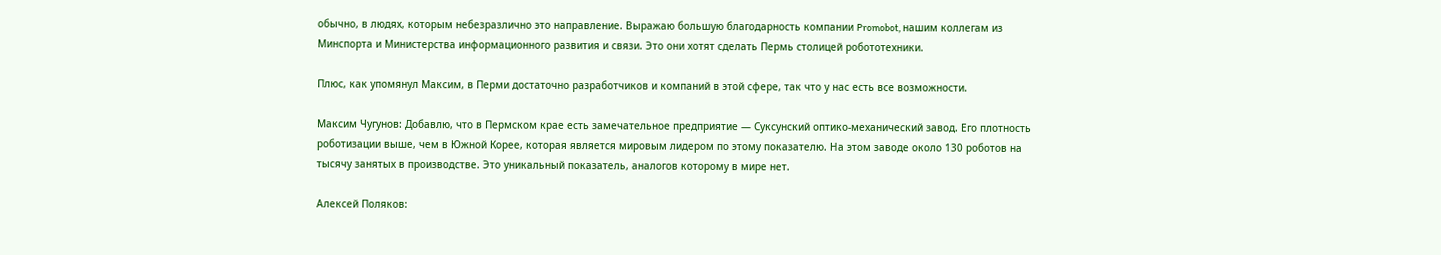обычно, в людях, которым небезразлично это направление. Выражаю большую благодарность компании Promobot, нашим коллегам из Минспорта и Министерства информационного развития и связи. Это они хотят сделать Пермь столицей робототехники.

Плюс, как упомянул Максим, в Перми достаточно разработчиков и компаний в этой сфере, так что у нас есть все возможности.

Максим Чугунов: Добавлю, что в Пермском крае есть замечательное предприятие — Суксунский оптико-механический завод. Его плотность роботизации выше, чем в Южной Корее, которая является мировым лидером по этому показателю. На этом заводе около 130 роботов на тысячу занятых в производстве. Это уникальный показатель, аналогов которому в мире нет.

Алексей Поляков: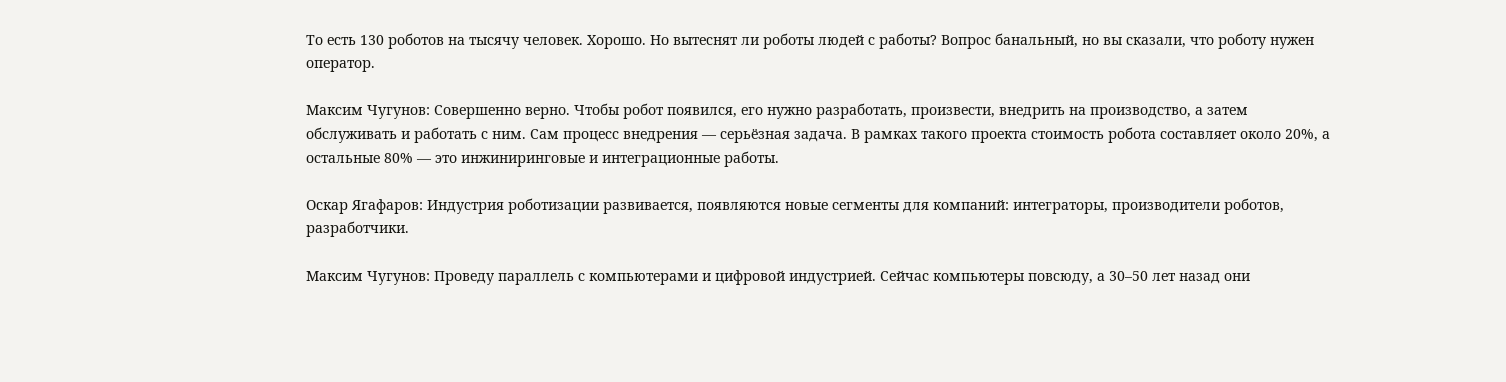То есть 130 роботов на тысячу человек. Хорошо. Но вытеснят ли роботы людей с работы? Вопрос банальный, но вы сказали, что роботу нужен оператор.

Максим Чугунов: Совершенно верно. Чтобы робот появился, его нужно разработать, произвести, внедрить на производство, а затем обслуживать и работать с ним. Сам процесс внедрения — серьёзная задача. В рамках такого проекта стоимость робота составляет около 20%, а остальные 80% — это инжиниринговые и интеграционные работы.

Оскар Ягафаров: Индустрия роботизации развивается, появляются новые сегменты для компаний: интеграторы, производители роботов, разработчики.

Максим Чугунов: Проведу параллель с компьютерами и цифровой индустрией. Сейчас компьютеры повсюду, а 30–50 лет назад они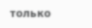только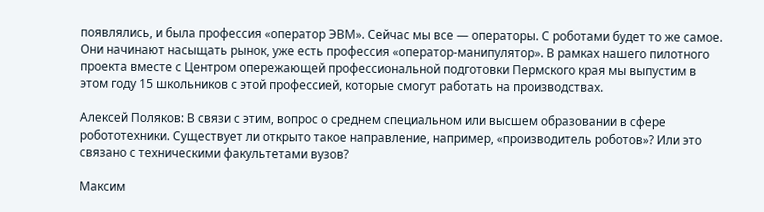появлялись, и была профессия «оператор ЭВМ». Сейчас мы все — операторы. С роботами будет то же самое. Они начинают насыщать рынок, уже есть профессия «оператор-манипулятор». В рамках нашего пилотного проекта вместе с Центром опережающей профессиональной подготовки Пермского края мы выпустим в этом году 15 школьников с этой профессией, которые смогут работать на производствах.

Алексей Поляков: В связи с этим, вопрос о среднем специальном или высшем образовании в сфере робототехники. Существует ли открыто такое направление, например, «производитель роботов»? Или это связано с техническими факультетами вузов?

Максим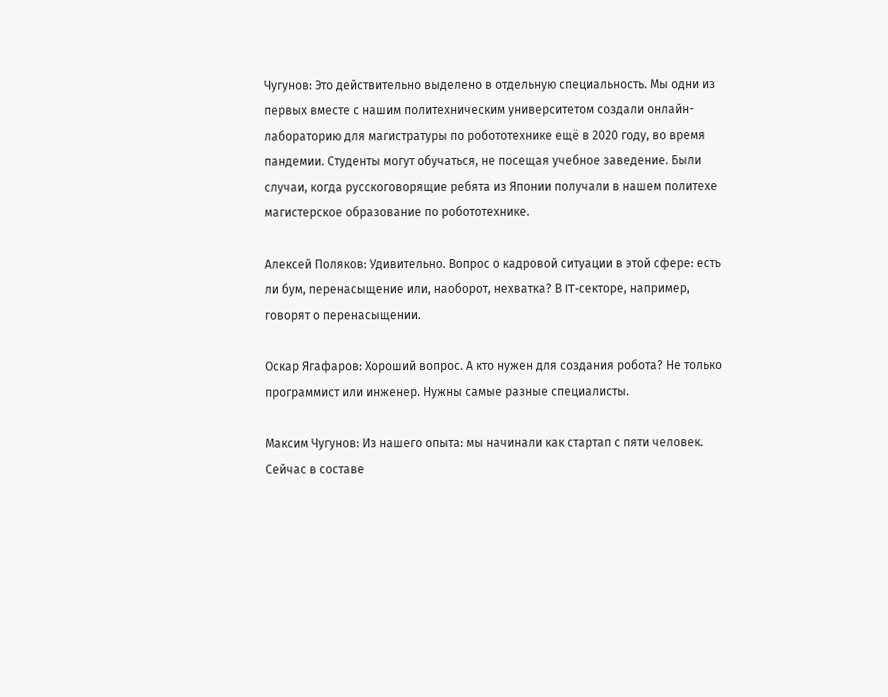Чугунов: Это действительно выделено в отдельную специальность. Мы одни из первых вместе с нашим политехническим университетом создали онлайн-лабораторию для магистратуры по робототехнике ещё в 2020 году, во время пандемии. Студенты могут обучаться, не посещая учебное заведение. Были случаи, когда русскоговорящие ребята из Японии получали в нашем политехе магистерское образование по робототехнике.

Алексей Поляков: Удивительно. Вопрос о кадровой ситуации в этой сфере: есть ли бум, перенасыщение или, наоборот, нехватка? В IT-секторе, например, говорят о перенасыщении.

Оскар Ягафаров: Хороший вопрос. А кто нужен для создания робота? Не только программист или инженер. Нужны самые разные специалисты.

Максим Чугунов: Из нашего опыта: мы начинали как стартап с пяти человек. Сейчас в составе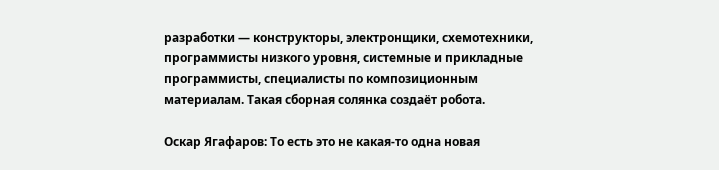разработки — конструкторы, электронщики, схемотехники, программисты низкого уровня, системные и прикладные программисты, специалисты по композиционным материалам. Такая сборная солянка создаёт робота.

Оскар Ягафаров: То есть это не какая-то одна новая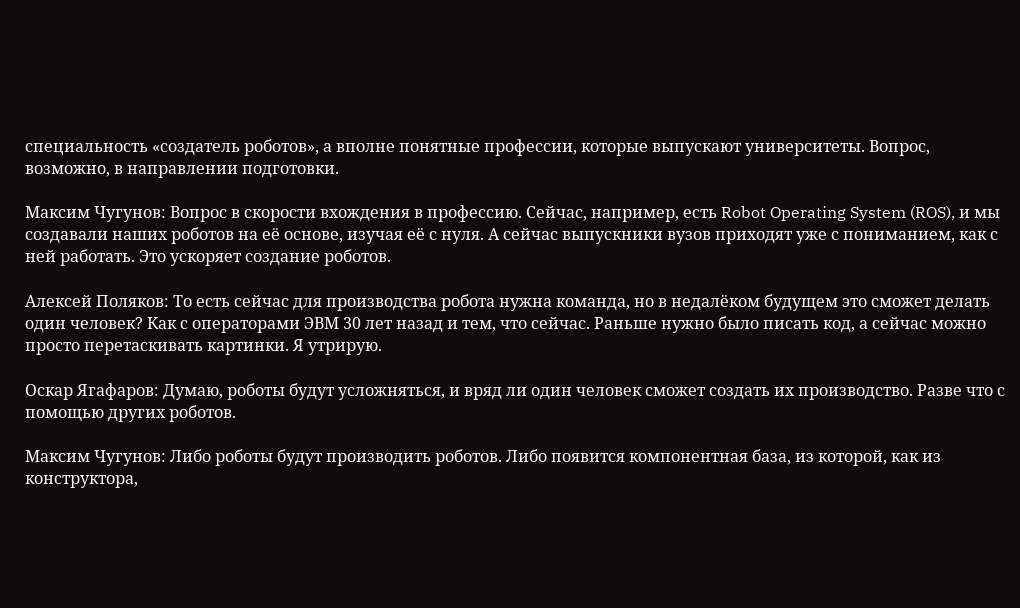специальность «создатель роботов», а вполне понятные профессии, которые выпускают университеты. Вопрос, возможно, в направлении подготовки.

Максим Чугунов: Вопрос в скорости вхождения в профессию. Сейчас, например, есть Robot Operating System (ROS), и мы создавали наших роботов на её основе, изучая её с нуля. А сейчас выпускники вузов приходят уже с пониманием, как с ней работать. Это ускоряет создание роботов.

Алексей Поляков: То есть сейчас для производства робота нужна команда, но в недалёком будущем это сможет делать один человек? Как с операторами ЭВМ 30 лет назад и тем, что сейчас. Раньше нужно было писать код, а сейчас можно просто перетаскивать картинки. Я утрирую.

Оскар Ягафаров: Думаю, роботы будут усложняться, и вряд ли один человек сможет создать их производство. Разве что с помощью других роботов.

Максим Чугунов: Либо роботы будут производить роботов. Либо появится компонентная база, из которой, как из конструктора,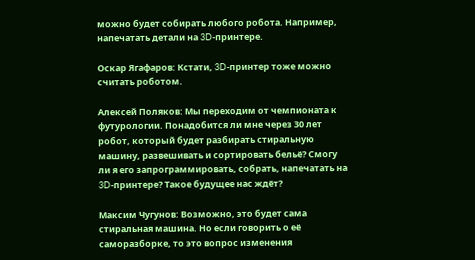можно будет собирать любого робота. Например, напечатать детали на 3D-принтере.

Оскар Ягафаров: Кстати, 3D-принтер тоже можно считать роботом.

Алексей Поляков: Мы переходим от чемпионата к футурологии. Понадобится ли мне через 30 лет робот, который будет разбирать стиральную машину, развешивать и сортировать бельё? Смогу ли я его запрограммировать, собрать, напечатать на 3D-принтере? Такое будущее нас ждёт?

Максим Чугунов: Возможно, это будет сама стиральная машина. Но если говорить о её саморазборке, то это вопрос изменения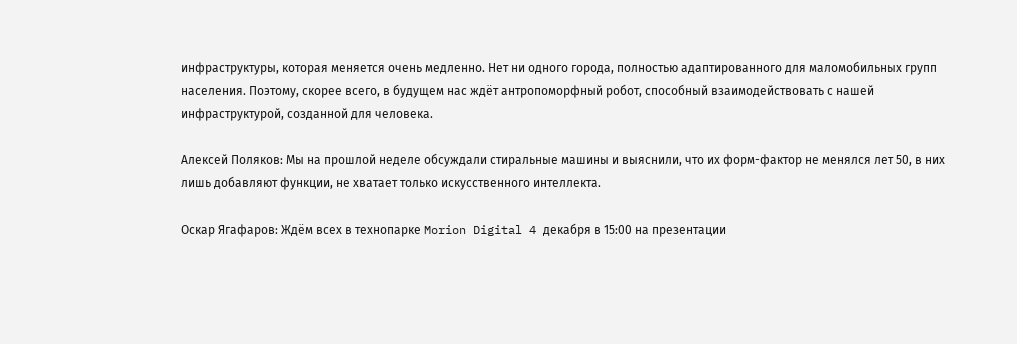инфраструктуры, которая меняется очень медленно. Нет ни одного города, полностью адаптированного для маломобильных групп населения. Поэтому, скорее всего, в будущем нас ждёт антропоморфный робот, способный взаимодействовать с нашей инфраструктурой, созданной для человека.

Алексей Поляков: Мы на прошлой неделе обсуждали стиральные машины и выяснили, что их форм-фактор не менялся лет 50, в них лишь добавляют функции, не хватает только искусственного интеллекта.

Оскар Ягафаров: Ждём всех в технопарке Morion Digital 4 декабря в 15:00 на презентации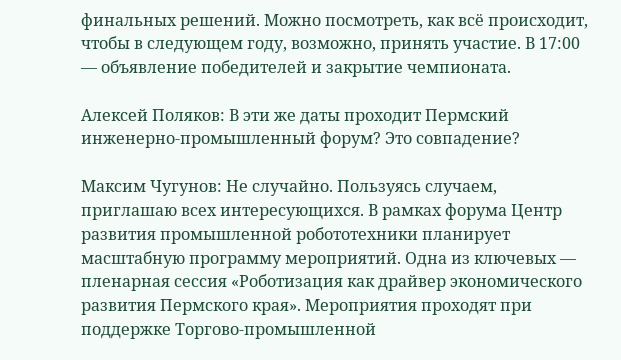финальных решений. Можно посмотреть, как всё происходит, чтобы в следующем году, возможно, принять участие. В 17:00 — объявление победителей и закрытие чемпионата.

Алексей Поляков: В эти же даты проходит Пермский инженерно-промышленный форум? Это совпадение?

Максим Чугунов: Не случайно. Пользуясь случаем, приглашаю всех интересующихся. В рамках форума Центр развития промышленной робототехники планирует масштабную программу мероприятий. Одна из ключевых — пленарная сессия «Роботизация как драйвер экономического развития Пермского края». Мероприятия проходят при поддержке Торгово-промышленной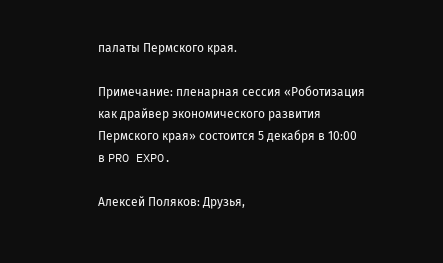палаты Пермского края.

Примечание: пленарная сессия «Роботизация как драйвер экономического развития Пермского края» состоится 5 декабря в 10:00 в PRO EXPO.

Алексей Поляков: Друзья,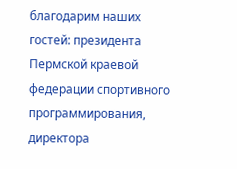благодарим наших гостей: президента Пермской краевой федерации спортивного программирования, директора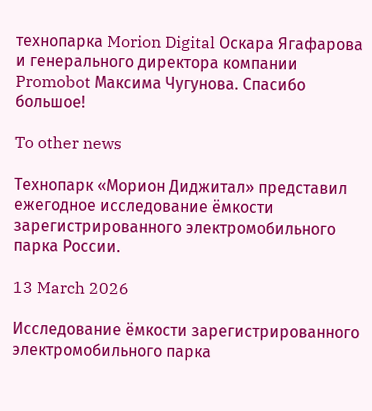технопарка Morion Digital Оскара Ягафарова и генерального директора компании Promobot Максима Чугунова. Спасибо большое!

To other news

Технопарк «Морион Диджитал» представил ежегодное исследование ёмкости зарегистрированного электромобильного парка России.

13 March 2026

Исследование ёмкости зарегистрированного электромобильного парка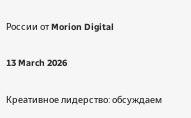России от Morion Digital

13 March 2026

Креативное лидерство: обсуждаем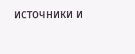источники и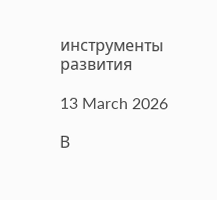инструменты развития

13 March 2026

В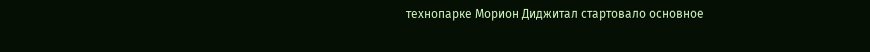технопарке Морион Диджитал стартовало основное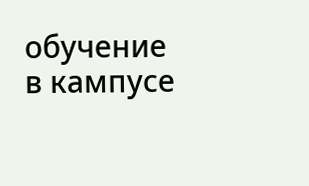обучение в кампусе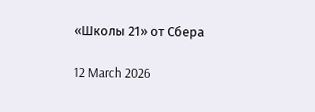«Школы 21» от Сбера

12 March 2026